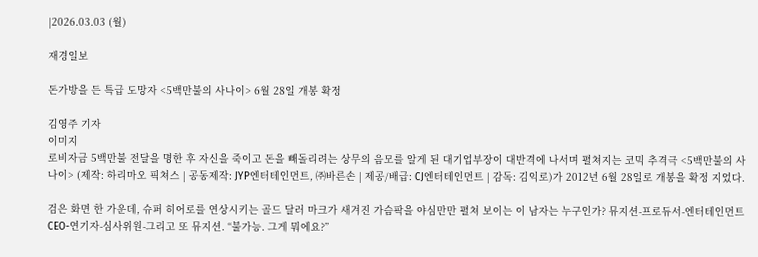|2026.03.03 (월)

재경일보

돈가방을 든 특급 도망자 <5백만불의 사나이> 6월 28일 개봉 확정

김영주 기자
이미지
로비자금 5백만불 전달을 명한 후 자신을 죽이고 돈을 빼돌리려는 상무의 음모를 알게 된 대기업부장이 대반격에 나서며 펼쳐지는 코믹 추격극 <5백만불의 사나이> (제작: 하리마오 픽쳐스 | 공동제작: JYP엔터테인먼트, ㈜바른손 | 제공/배급: CJ엔터테인먼트 | 감독: 김익로)가 2012년 6월 28일로 개봉을 확정 지었다.

검은 화면 한 가운데, 슈퍼 히어로를 연상시키는 골드 달러 마크가 새겨진 가슴팍을 야심만만 펼쳐 보이는 이 남자는 누구인가? 뮤지션-프로듀서-엔터테인먼트 CEO-연기자-심사위원-그리고 또 뮤지션. “불가능. 그게 뭐에요?”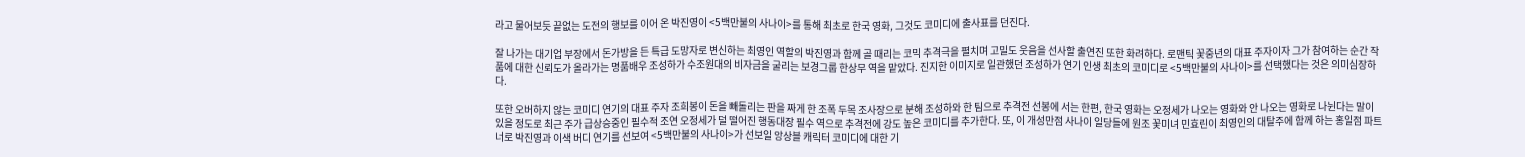라고 물어보듯 끝없는 도전의 행보를 이어 온 박진영이 <5백만불의 사나이>를 통해 최초로 한국 영화, 그것도 코미디에 출사표를 던진다.

잘 나가는 대기업 부장에서 돈가방을 든 특급 도망자로 변신하는 최영인 역할의 박진영과 함께 골 때리는 코믹 추격극을 펼치며 고밀도 웃음을 선사할 출연진 또한 화려하다. 로맨틱 꽃중년의 대표 주자이자 그가 참여하는 순간 작품에 대한 신뢰도가 올라가는 명품배우 조성하가 수조원대의 비자금을 굴리는 보경그룹 한상무 역을 맡았다. 진지한 이미지로 일관했던 조성하가 연기 인생 최초의 코미디로 <5백만불의 사나이>를 선택했다는 것은 의미심장하다.

또한 오버하지 않는 코미디 연기의 대표 주자 조희봉이 돈을 빼돌리는 판을 짜게 한 조폭 두목 조사장으로 분해 조성하와 한 팀으로 추격전 선봉에 서는 한편, 한국 영화는 오정세가 나오는 영화와 안 나오는 영화로 나뉜다는 말이 있을 정도로 최근 주가 급상승중인 필수적 조연 오정세가 덜 떨어진 행동대장 필수 역으로 추격전에 강도 높은 코미디를 추가한다. 또, 이 개성만점 사나이 일당들에 원조 꽃미녀 민효린이 최영인의 대탈주에 함께 하는 홍일점 파트너로 박진영과 이색 버디 연기를 선보여 <5백만불의 사나이>가 선보일 앙상블 캐릭터 코미디에 대한 기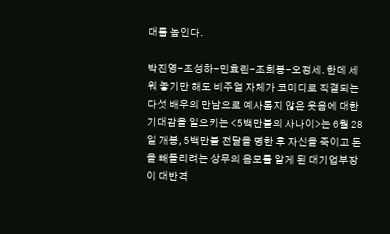대를 높인다.

박진영-조성하-민효린-조희봉-오정세. 한데 세워 놓기만 해도 비주얼 자체가 코미디로 직결되는 다섯 배우의 만남으로 예사롭지 않은 웃음에 대한 기대감을 일으키는 <5백만불의 사나이>는 6월 28일 개봉, 5백만불 전달을 명한 후 자신을 죽이고 돈을 빼돌리려는 상무의 음모를 알게 된 대기업부장이 대반격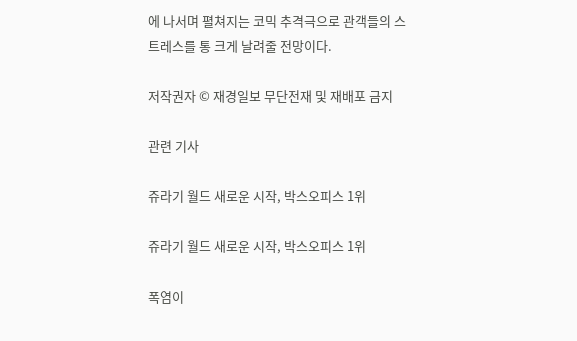에 나서며 펼쳐지는 코믹 추격극으로 관객들의 스트레스를 통 크게 날려줄 전망이다.

저작권자 © 재경일보 무단전재 및 재배포 금지

관련 기사

쥬라기 월드 새로운 시작, 박스오피스 1위

쥬라기 월드 새로운 시작, 박스오피스 1위

폭염이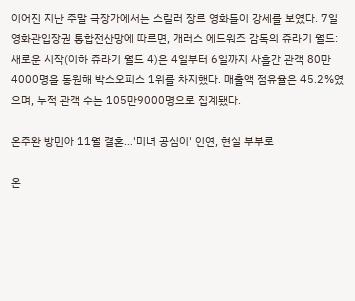이어진 지난 주말 극장가에서는 스릴러 장르 영화들이 강세를 보였다. 7일 영화관입장권 통합전산망에 따르면, 개러스 에드워즈 감독의 쥬라기 월드: 새로운 시작(이하 쥬라기 월드 4)은 4일부터 6일까지 사흘간 관객 80만4000명을 동원해 박스오피스 1위를 차지했다. 매출액 점유율은 45.2%였으며, 누적 관객 수는 105만9000명으로 집계됐다.

온주완 방민아 11월 결혼…'미녀 공심이' 인연, 현실 부부로

온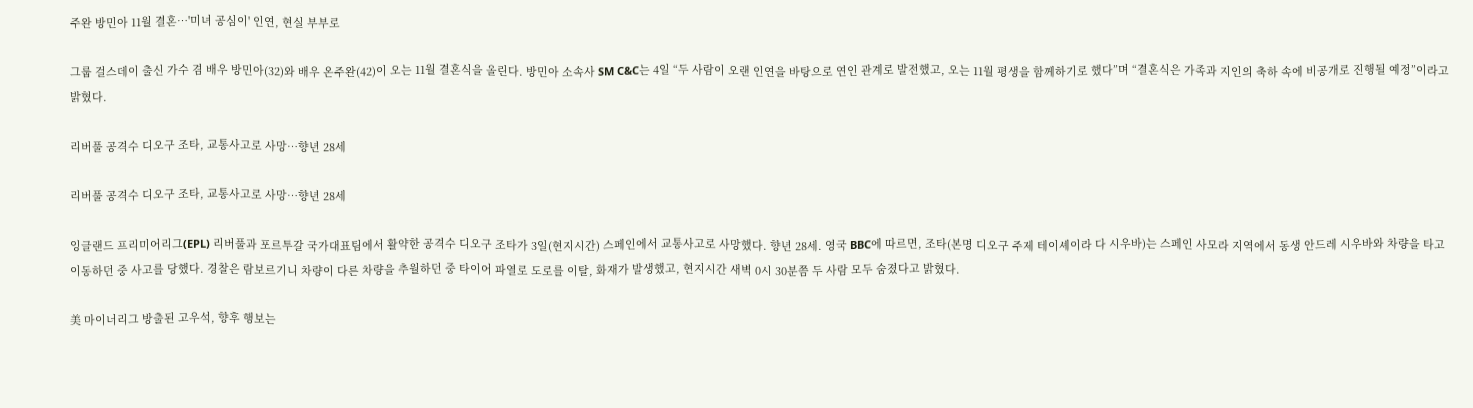주완 방민아 11월 결혼…'미녀 공심이' 인연, 현실 부부로

그룹 걸스데이 출신 가수 겸 배우 방민아(32)와 배우 온주완(42)이 오는 11월 결혼식을 올린다. 방민아 소속사 SM C&C는 4일 “두 사람이 오랜 인연을 바탕으로 연인 관계로 발전했고, 오는 11월 평생을 함께하기로 했다”며 “결혼식은 가족과 지인의 축하 속에 비공개로 진행될 예정”이라고 밝혔다.

리버풀 공격수 디오구 조타, 교통사고로 사망…향년 28세

리버풀 공격수 디오구 조타, 교통사고로 사망…향년 28세

잉글랜드 프리미어리그(EPL) 리버풀과 포르투갈 국가대표팀에서 활약한 공격수 디오구 조타가 3일(현지시간) 스페인에서 교통사고로 사망했다. 향년 28세. 영국 BBC에 따르면, 조타(본명 디오구 주제 테이셰이라 다 시우바)는 스페인 사모라 지역에서 동생 안드레 시우바와 차량을 타고 이동하던 중 사고를 당했다. 경찰은 람보르기니 차량이 다른 차량을 추월하던 중 타이어 파열로 도로를 이탈, 화재가 발생했고, 현지시간 새벽 0시 30분쯤 두 사람 모두 숨졌다고 밝혔다.

美 마이너리그 방출된 고우석, 향후 행보는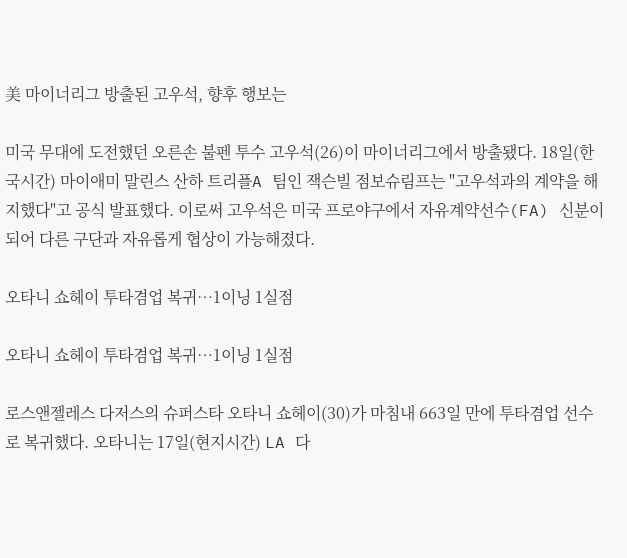美 마이너리그 방출된 고우석, 향후 행보는

미국 무대에 도전했던 오른손 불펜 투수 고우석(26)이 마이너리그에서 방출됐다. 18일(한국시간) 마이애미 말린스 산하 트리플A 팀인 잭슨빌 점보슈림프는 "고우석과의 계약을 해지했다"고 공식 발표했다. 이로써 고우석은 미국 프로야구에서 자유계약선수(FA) 신분이 되어 다른 구단과 자유롭게 협상이 가능해졌다.

오타니 쇼헤이 투타겸업 복귀…1이닝 1실점

오타니 쇼헤이 투타겸업 복귀…1이닝 1실점

로스앤젤레스 다저스의 슈퍼스타 오타니 쇼헤이(30)가 마침내 663일 만에 투타겸업 선수로 복귀했다. 오타니는 17일(현지시간) LA 다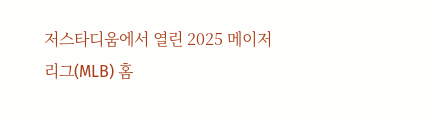저스타디움에서 열린 2025 메이저리그(MLB) 홈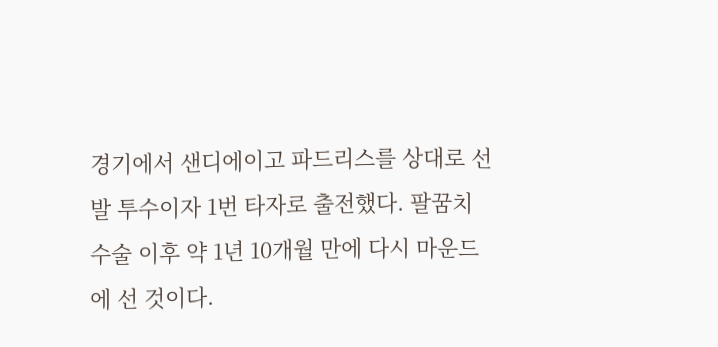경기에서 샌디에이고 파드리스를 상대로 선발 투수이자 1번 타자로 출전했다. 팔꿈치 수술 이후 약 1년 10개월 만에 다시 마운드에 선 것이다.